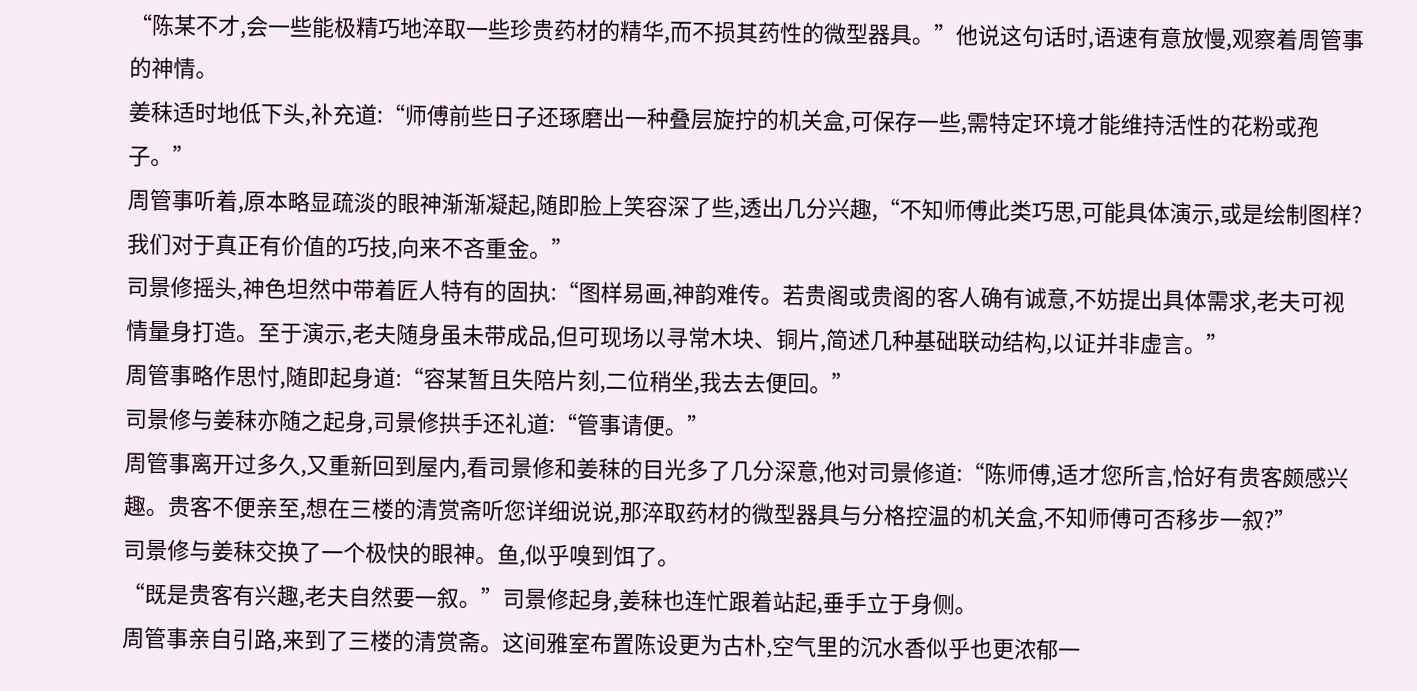“陈某不才,会一些能极精巧地淬取一些珍贵药材的精华,而不损其药性的微型器具。”他说这句话时,语速有意放慢,观察着周管事的神情。
姜秣适时地低下头,补充道:“师傅前些日子还琢磨出一种叠层旋拧的机关盒,可保存一些,需特定环境才能维持活性的花粉或孢子。”
周管事听着,原本略显疏淡的眼神渐渐凝起,随即脸上笑容深了些,透出几分兴趣,“不知师傅此类巧思,可能具体演示,或是绘制图样?我们对于真正有价值的巧技,向来不吝重金。”
司景修摇头,神色坦然中带着匠人特有的固执:“图样易画,神韵难传。若贵阁或贵阁的客人确有诚意,不妨提出具体需求,老夫可视情量身打造。至于演示,老夫随身虽未带成品,但可现场以寻常木块、铜片,简述几种基础联动结构,以证并非虚言。”
周管事略作思忖,随即起身道:“容某暂且失陪片刻,二位稍坐,我去去便回。”
司景修与姜秣亦随之起身,司景修拱手还礼道:“管事请便。”
周管事离开过多久,又重新回到屋内,看司景修和姜秣的目光多了几分深意,他对司景修道:“陈师傅,适才您所言,恰好有贵客颇感兴趣。贵客不便亲至,想在三楼的清赏斋听您详细说说,那淬取药材的微型器具与分格控温的机关盒,不知师傅可否移步一叙?”
司景修与姜秣交换了一个极快的眼神。鱼,似乎嗅到饵了。
“既是贵客有兴趣,老夫自然要一叙。”司景修起身,姜秣也连忙跟着站起,垂手立于身侧。
周管事亲自引路,来到了三楼的清赏斋。这间雅室布置陈设更为古朴,空气里的沉水香似乎也更浓郁一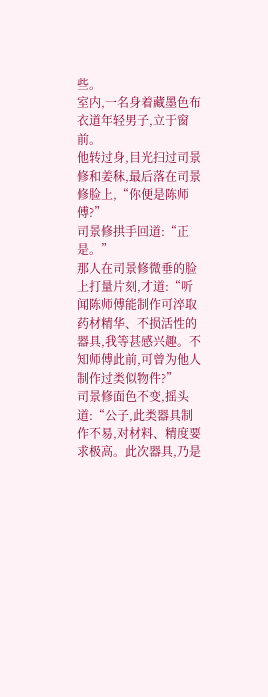些。
室内,一名身着藏墨色布衣道年轻男子,立于窗前。
他转过身,目光扫过司景修和姜秣,最后落在司景修脸上,“你便是陈师傅?”
司景修拱手回道:“正是。”
那人在司景修微垂的脸上打量片刻,才道:“听闻陈师傅能制作可淬取药材精华、不损活性的器具,我等甚感兴趣。不知师傅此前,可曾为他人制作过类似物件?”
司景修面色不变,摇头道:“公子,此类器具制作不易,对材料、精度要求极高。此次器具,乃是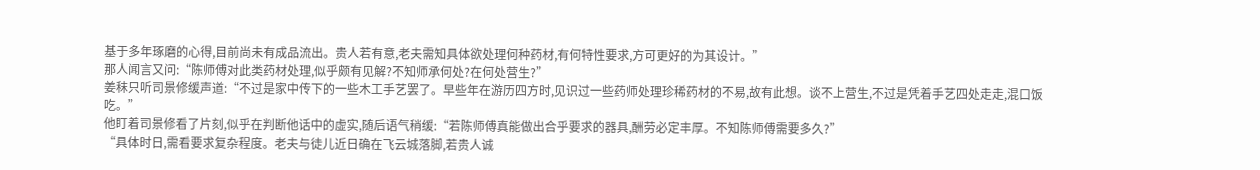基于多年琢磨的心得,目前尚未有成品流出。贵人若有意,老夫需知具体欲处理何种药材,有何特性要求,方可更好的为其设计。”
那人闻言又问:“陈师傅对此类药材处理,似乎颇有见解?不知师承何处?在何处营生?”
姜秣只听司景修缓声道:“不过是家中传下的一些木工手艺罢了。早些年在游历四方时,见识过一些药师处理珍稀药材的不易,故有此想。谈不上营生,不过是凭着手艺四处走走,混口饭吃。”
他盯着司景修看了片刻,似乎在判断他话中的虚实,随后语气稍缓:“若陈师傅真能做出合乎要求的器具,酬劳必定丰厚。不知陈师傅需要多久?”
“具体时日,需看要求复杂程度。老夫与徒儿近日确在飞云城落脚,若贵人诚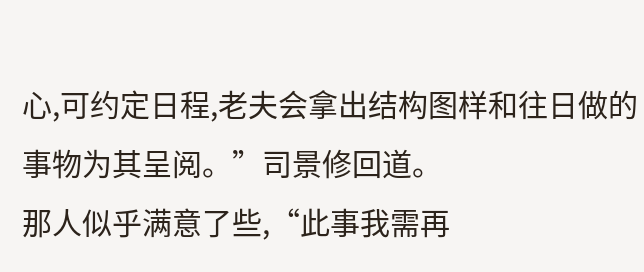心,可约定日程,老夫会拿出结构图样和往日做的事物为其呈阅。”司景修回道。
那人似乎满意了些,“此事我需再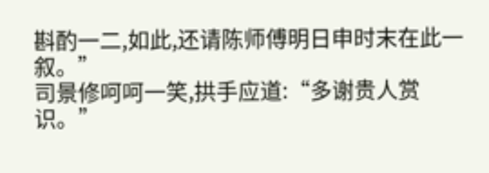斟酌一二,如此,还请陈师傅明日申时末在此一叙。”
司景修呵呵一笑,拱手应道:“多谢贵人赏识。”